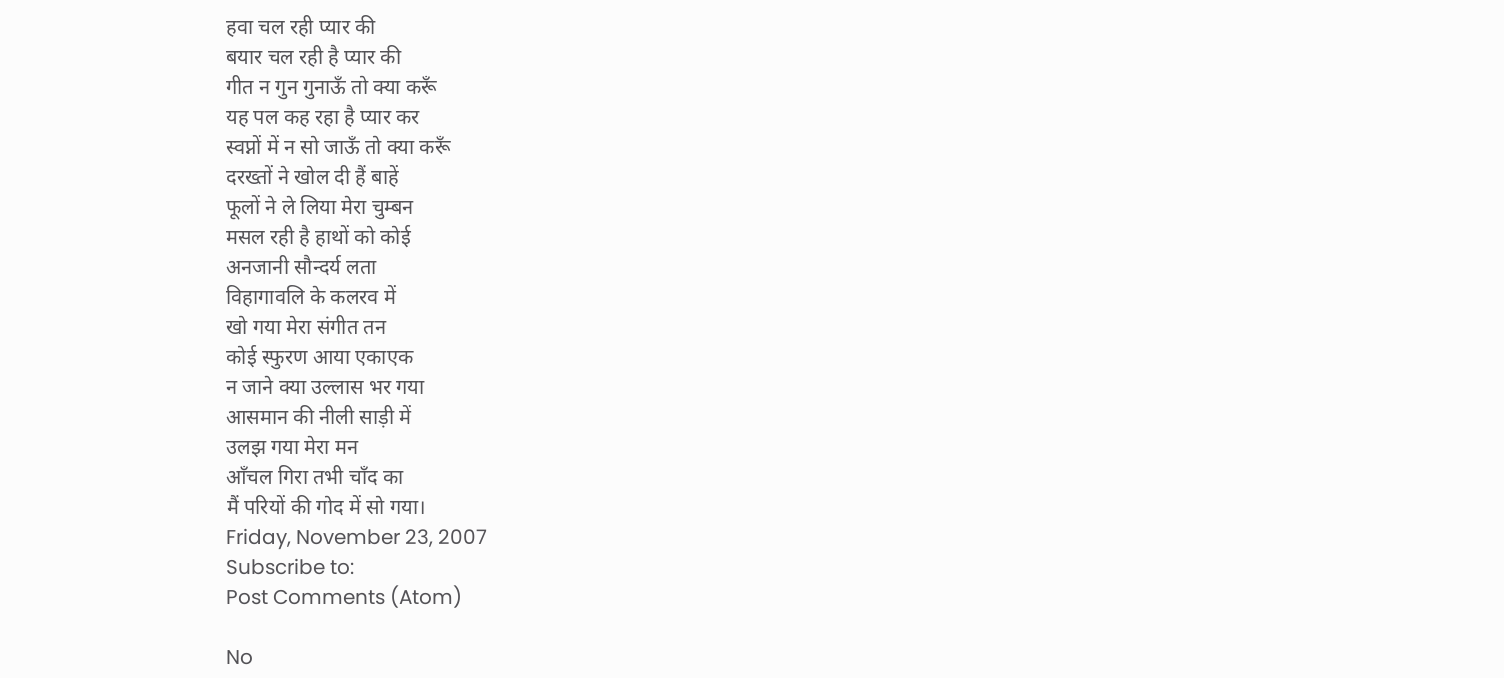हवा चल रही प्यार की
बयार चल रही है प्यार की
गीत न गुन गुनाऊँ तो क्या करूँ
यह पल कह रहा है प्यार कर
स्वप्नों में न सो जाऊँ तो क्या करूँ
दरख्तों ने खोल दी हैं बाहें
फूलों ने ले लिया मेरा चुम्बन
मसल रही है हाथों को कोई
अनजानी सौन्दर्य लता
विहागावलि के कलरव में
खो गया मेरा संगीत तन
कोई स्फुरण आया एकाएक
न जाने क्या उल्लास भर गया
आसमान की नीली साड़ी में
उलझ गया मेरा मन
आँचल गिरा तभी चाँद का
मैं परियों की गोद में सो गया।
Friday, November 23, 2007
Subscribe to:
Post Comments (Atom)

No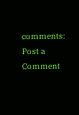comments:
Post a Comment